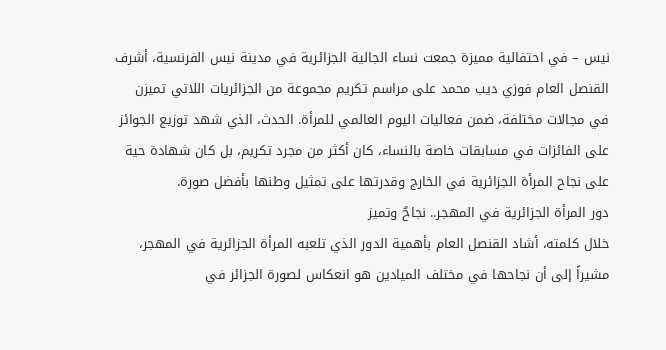نيس – في احتفالية مميزة جمعت نساء الجالية الجزائرية في مدينة نيس الفرنسية، أشرف القنصل العام فوزي ديب محمد على مراسم تكريم مجموعة من الجزائريات اللاتي تميزن في مجالات مختلفة، ضمن فعاليات اليوم العالمي للمرأة. الحدث، الذي شهد توزيع الجوائز على الفائزات في مسابقات خاصة بالنساء، كان أكثر من مجرد تكريم، بل كان شهادة حية على نجاح المرأة الجزائرية في الخارج وقدرتها على تمثيل وطنها بأفضل صورة.
دور المرأة الجزائرية في المهجر.. نجاحٌ وتميز
خلال كلمته، أشاد القنصل العام بأهمية الدور الذي تلعبه المرأة الجزائرية في المهجر، مشيراً إلى أن نجاحها في مختلف الميادين هو انعكاس لصورة الجزائر في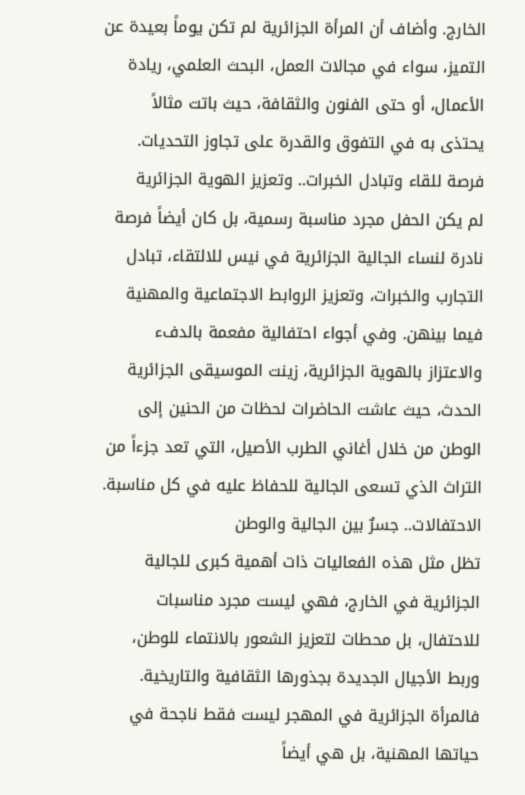الخارج. وأضاف أن المرأة الجزائرية لم تكن يوماً بعيدة عن التميز، سواء في مجالات العمل، البحث العلمي، ريادة الأعمال، أو حتى الفنون والثقافة، حيث باتت مثالاً يحتذى به في التفوق والقدرة على تجاوز التحديات.
فرصة للقاء وتبادل الخبرات.. وتعزيز الهوية الجزائرية
لم يكن الحفل مجرد مناسبة رسمية، بل كان أيضاً فرصة نادرة لنساء الجالية الجزائرية في نيس للالتقاء، تبادل التجارب والخبرات، وتعزيز الروابط الاجتماعية والمهنية فيما بينهن. وفي أجواء احتفالية مفعمة بالدفء والاعتزاز بالهوية الجزائرية، زينت الموسيقى الجزائرية الحدث، حيث عاشت الحاضرات لحظات من الحنين إلى الوطن من خلال أغاني الطرب الأصيل، التي تعد جزءاً من التراث الذي تسعى الجالية للحفاظ عليه في كل مناسبة.
الاحتفالات.. جسرٌ بين الجالية والوطن
تظل مثل هذه الفعاليات ذات أهمية كبرى للجالية الجزائرية في الخارج، فهي ليست مجرد مناسبات للاحتفال، بل محطات لتعزيز الشعور بالانتماء للوطن، وربط الأجيال الجديدة بجذورها الثقافية والتاريخية. فالمرأة الجزائرية في المهجر ليست فقط ناجحة في حياتها المهنية، بل هي أيضاً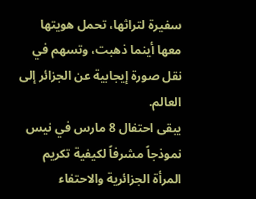سفيرة لتراثها، تحمل هويتها معها أينما ذهبت، وتسهم في نقل صورة إيجابية عن الجزائر إلى العالم.
يبقى احتفال 8 مارس في نيس نموذجاً مشرفاً لكيفية تكريم المرأة الجزائرية والاحتفاء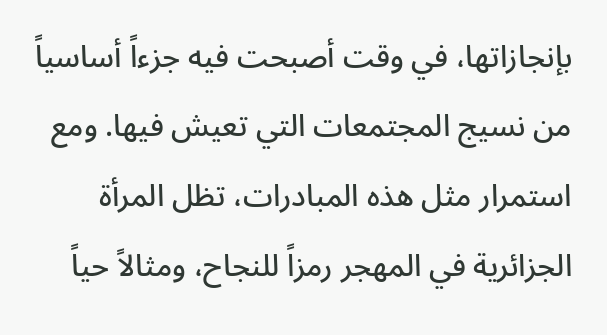بإنجازاتها، في وقت أصبحت فيه جزءاً أساسياً من نسيج المجتمعات التي تعيش فيها. ومع استمرار مثل هذه المبادرات، تظل المرأة الجزائرية في المهجر رمزاً للنجاح، ومثالاً حياً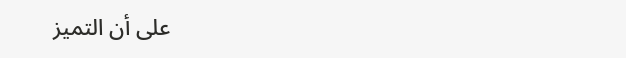على أن التميز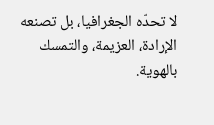لا تحدّه الجغرافيا، بل تصنعه الإرادة، العزيمة، والتمسك بالهوية.